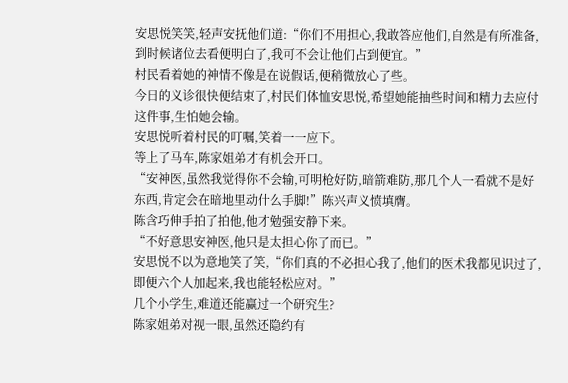安思悦笑笑,轻声安抚他们道:“你们不用担心,我敢答应他们,自然是有所准备,到时候诸位去看便明白了,我可不会让他们占到便宜。”
村民看着她的神情不像是在说假话,便稍微放心了些。
今日的义诊很快便结束了,村民们体恤安思悦,希望她能抽些时间和精力去应付这件事,生怕她会输。
安思悦听着村民的叮嘱,笑着一一应下。
等上了马车,陈家姐弟才有机会开口。
“安神医,虽然我觉得你不会输,可明枪好防,暗箭难防,那几个人一看就不是好东西,肯定会在暗地里动什么手脚!”陈兴声义愤填膺。
陈含巧伸手拍了拍他,他才勉强安静下来。
“不好意思安神医,他只是太担心你了而已。”
安思悦不以为意地笑了笑,“你们真的不必担心我了,他们的医术我都见识过了,即便六个人加起来,我也能轻松应对。”
几个小学生,难道还能赢过一个研究生?
陈家姐弟对视一眼,虽然还隐约有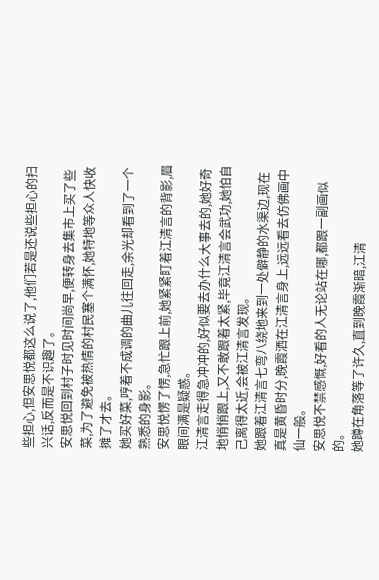些担心,但安思悦都这么说了,他们若是还说些担心的扫兴话,反而是不识趣了。
安思悦回到村子时见时间尚早,便转身去集市上买了些菜,为了避免被热情的村民塞个满怀,她特地等众人快收摊了才去。
她买好菜,哼着不成调的曲儿往回走,余光却看到了一个熟悉的身影。
安思悦愣了愣,急忙跟上前,她紧紧盯着江清言的背影,眉眼间满是疑惑。
江清言走得急冲冲的,好似要去办什么大事去的,她好奇地悄悄跟上,又不敢跟着太紧,毕竟江清言会武功,她怕自己离得太近,会被江清言发现。
她跟着江清言七弯八绕地来到一处僻静的水渠边,现在真是黄昏时分,晚霞洒在江清言身上,远远看去仿佛画中仙一般。
安思悦不禁感慨,好看的人无论站在哪,都跟一副画似的。
她蹲在角落等了许久,直到晚霞渐暗,江清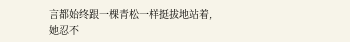言都始终跟一棵青松一样挺拔地站着,她忍不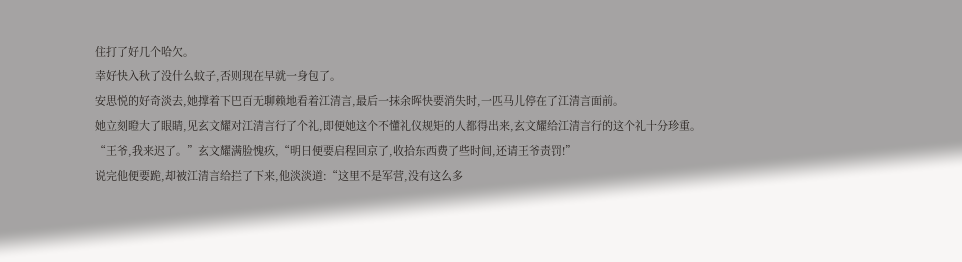住打了好几个哈欠。
幸好快入秋了没什么蚊子,否则现在早就一身包了。
安思悦的好奇淡去,她撑着下巴百无聊赖地看着江清言,最后一抹余晖快要消失时,一匹马儿停在了江清言面前。
她立刻瞪大了眼睛,见玄文耀对江清言行了个礼,即便她这个不懂礼仪规矩的人都得出来,玄文耀给江清言行的这个礼十分珍重。
“王爷,我来迟了。”玄文耀满脸愧疚,“明日便要启程回京了,收拾东西费了些时间,还请王爷责罚!”
说完他便要跪,却被江清言给拦了下来,他淡淡道:“这里不是军营,没有这么多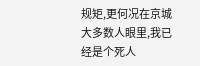规矩,更何况在京城大多数人眼里,我已经是个死人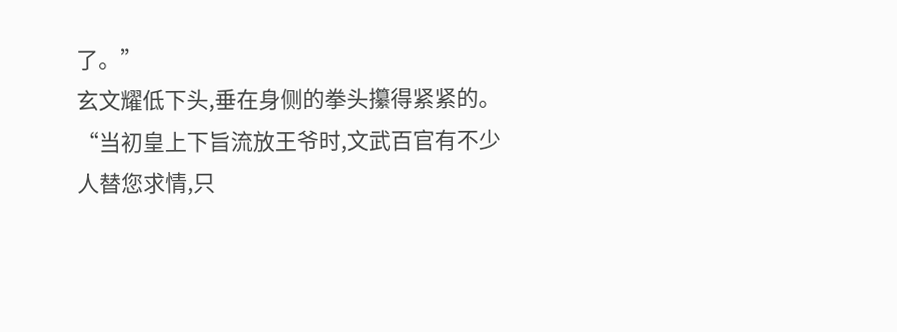了。”
玄文耀低下头,垂在身侧的拳头攥得紧紧的。
“当初皇上下旨流放王爷时,文武百官有不少人替您求情,只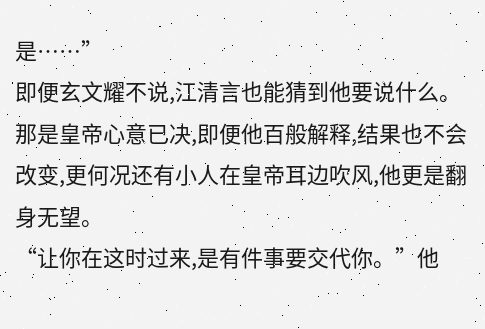是……”
即便玄文耀不说,江清言也能猜到他要说什么。
那是皇帝心意已决,即便他百般解释,结果也不会改变,更何况还有小人在皇帝耳边吹风,他更是翻身无望。
“让你在这时过来,是有件事要交代你。”他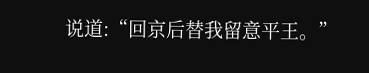说道:“回京后替我留意平王。”